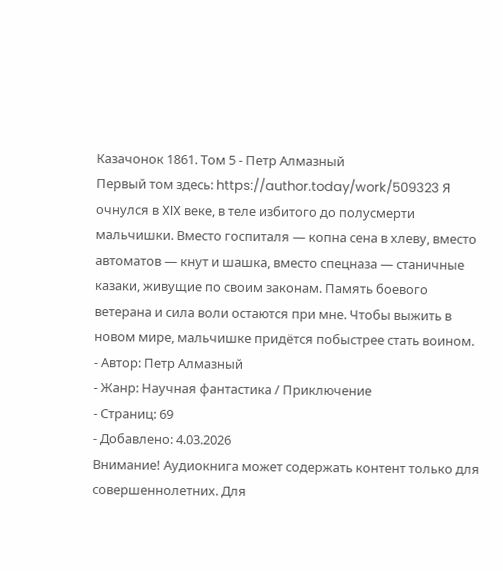Казачонок 1861. Том 5 - Петр Алмазный
Первый том здесь: https://author.today/work/509323 Я очнулся в XIX веке, в теле избитого до полусмерти мальчишки. Вместо госпиталя — копна сена в хлеву, вместо автоматов — кнут и шашка, вместо спецназа — станичные казаки, живущие по своим законам. Память боевого ветерана и сила воли остаются при мне. Чтобы выжить в новом мире, мальчишке придётся побыстрее стать воином.
- Автор: Петр Алмазный
- Жанр: Научная фантастика / Приключение
- Страниц: 69
- Добавлено: 4.03.2026
Внимание! Аудиокнига может содержать контент только для совершеннолетних. Для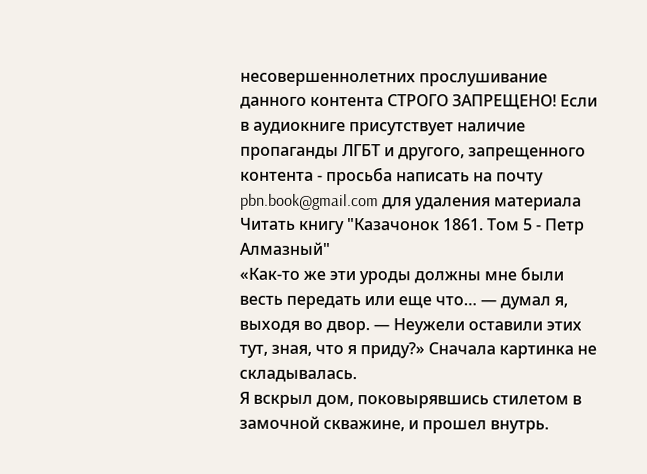несовершеннолетних прослушивание данного контента СТРОГО ЗАПРЕЩЕНО! Если в аудиокниге присутствует наличие пропаганды ЛГБТ и другого, запрещенного контента - просьба написать на почту pbn.book@gmail.com для удаления материала
Читать книгу "Казачонок 1861. Том 5 - Петр Алмазный"
«Как-то же эти уроды должны мне были весть передать или еще что… — думал я, выходя во двор. — Неужели оставили этих тут, зная, что я приду?» Сначала картинка не складывалась.
Я вскрыл дом, поковырявшись стилетом в замочной скважине, и прошел внутрь.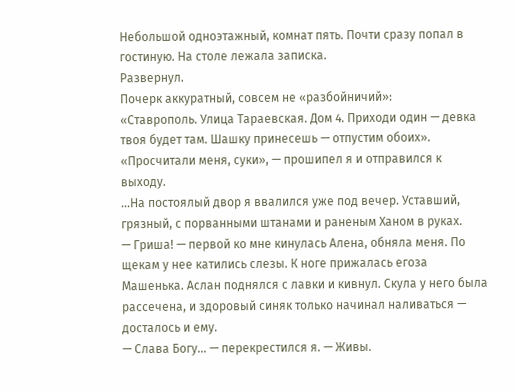Небольшой одноэтажный, комнат пять. Почти сразу попал в гостиную. На столе лежала записка.
Развернул.
Почерк аккуратный, совсем не «разбойничий»:
«Ставрополь. Улица Тараевская. Дом 4. Приходи один — девка твоя будет там. Шашку принесешь — отпустим обоих».
«Просчитали меня, суки», — прошипел я и отправился к выходу.
…На постоялый двор я ввалился уже под вечер. Уставший, грязный, с порванными штанами и раненым Ханом в руках.
— Гриша! — первой ко мне кинулась Алена, обняла меня. По щекам у нее катились слезы. К ноге прижалась егоза Машенька. Аслан поднялся с лавки и кивнул. Скула у него была рассечена, и здоровый синяк только начинал наливаться — досталось и ему.
— Слава Богу… — перекрестился я. — Живы.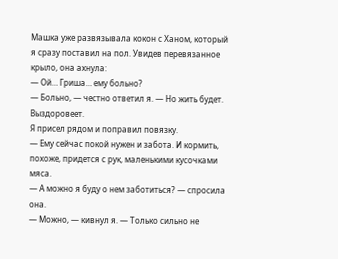Машка уже развязывала кокон с Ханом, который я сразу поставил на пол. Увидев перевязанное крыло, она ахнула:
— Ой… Гриша… ему больно?
— Больно, — честно ответил я. — Но жить будет. Выздоровеет.
Я присел рядом и поправил повязку.
— Ему сейчас покой нужен и забота. И кормить, похоже, придется с рук, маленькими кусочками мяса.
— А можно я буду о нем заботиться? — спросила она.
— Можно, — кивнул я. — Только сильно не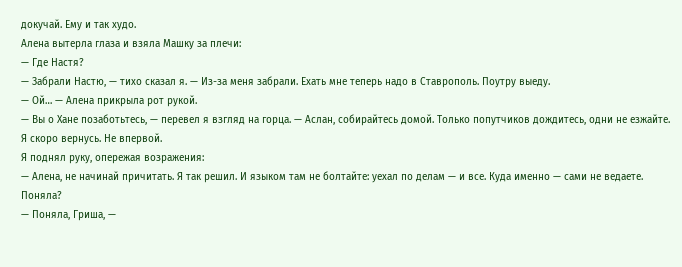докучай. Ему и так худо.
Алена вытерла глаза и взяла Машку за плечи:
— Где Настя?
— Забрали Настю, — тихо сказал я. — Из-за меня забрали. Ехать мне теперь надо в Ставрополь. Поутру выеду.
— Ой… — Алена прикрыла рот рукой.
— Вы о Хане позаботьтесь, — перевел я взгляд на горца. — Аслан, собирайтесь домой. Только попутчиков дождитесь, одни не езжайте. Я скоро вернусь. Не впервой.
Я поднял руку, опережая возражения:
— Алена, не начинай причитать. Я так решил. И языком там не болтайте: уехал по делам — и все. Куда именно — сами не ведаете. Поняла?
— Поняла, Гриша, —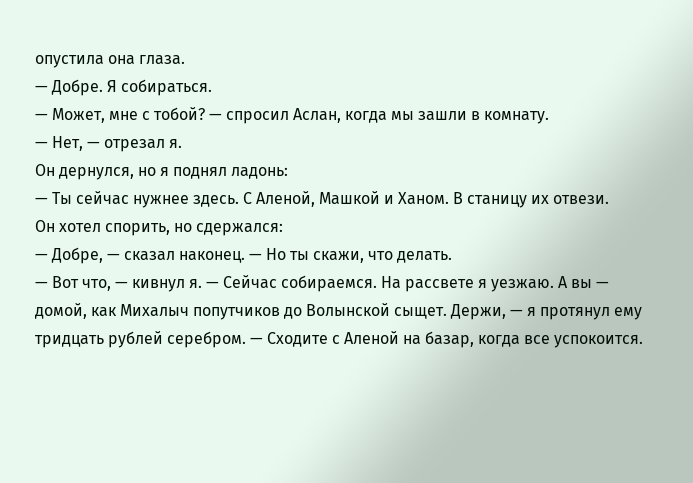опустила она глаза.
— Добре. Я собираться.
— Может, мне с тобой? — спросил Аслан, когда мы зашли в комнату.
— Нет, — отрезал я.
Он дернулся, но я поднял ладонь:
— Ты сейчас нужнее здесь. С Аленой, Машкой и Ханом. В станицу их отвези.
Он хотел спорить, но сдержался:
— Добре, — сказал наконец. — Но ты скажи, что делать.
— Вот что, — кивнул я. — Сейчас собираемся. На рассвете я уезжаю. А вы — домой, как Михалыч попутчиков до Волынской сыщет. Держи, — я протянул ему тридцать рублей серебром. — Сходите с Аленой на базар, когда все успокоится.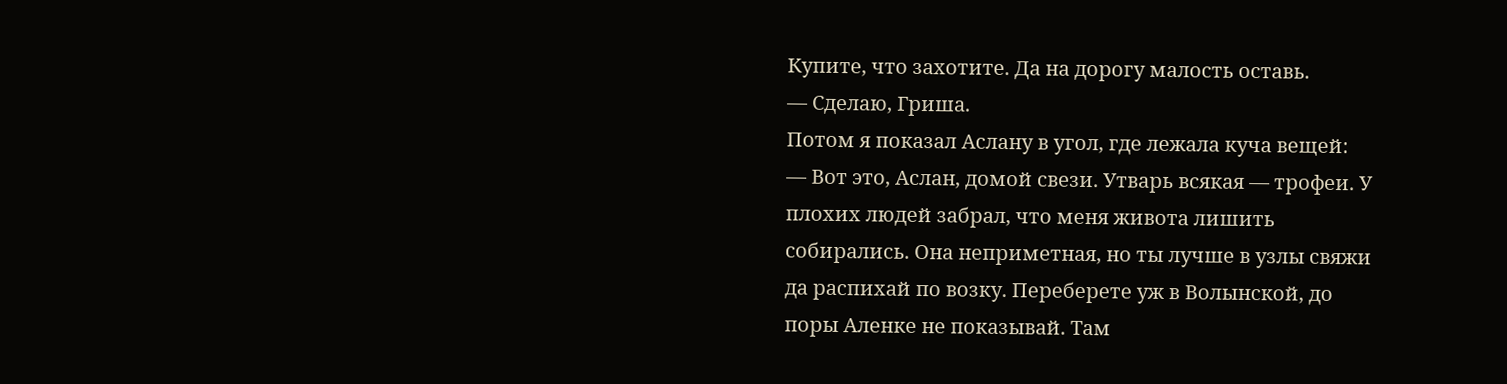Купите, что захотите. Да на дорогу малость оставь.
— Сделаю, Гриша.
Потом я показал Аслану в угол, где лежала куча вещей:
— Вот это, Аслан, домой свези. Утварь всякая — трофеи. У плохих людей забрал, что меня живота лишить собирались. Она неприметная, но ты лучше в узлы свяжи да распихай по возку. Переберете уж в Волынской, до поры Аленке не показывай. Там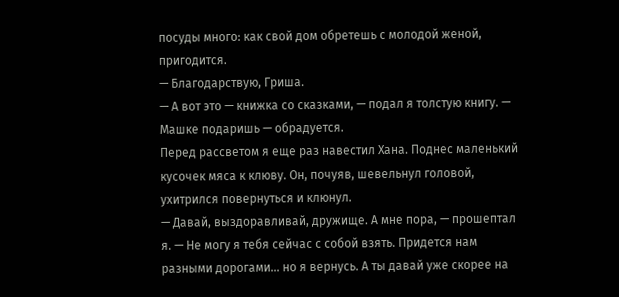посуды много: как свой дом обретешь с молодой женой, пригодится.
— Благодарствую, Гриша.
— А вот это — книжка со сказками, — подал я толстую книгу. — Машке подаришь — обрадуется.
Перед рассветом я еще раз навестил Хана. Поднес маленький кусочек мяса к клюву. Он, почуяв, шевельнул головой, ухитрился повернуться и клюнул.
— Давай, выздоравливай, дружище. А мне пора, — прошептал я. — Не могу я тебя сейчас с собой взять. Придется нам разными дорогами… но я вернусь. А ты давай уже скорее на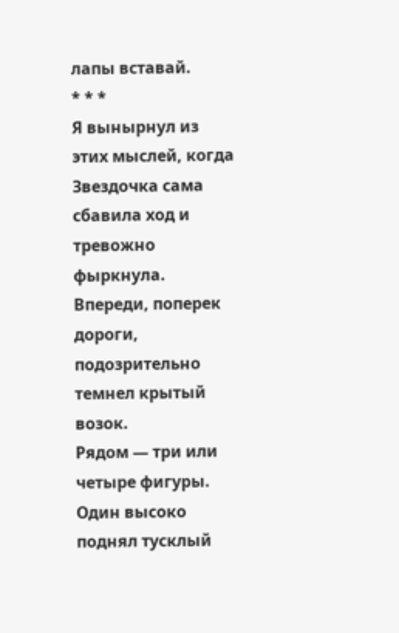лапы вставай.
* * *
Я вынырнул из этих мыслей, когда Звездочка сама сбавила ход и тревожно фыркнула. Впереди, поперек дороги, подозрительно темнел крытый возок.
Рядом — три или четыре фигуры. Один высоко поднял тусклый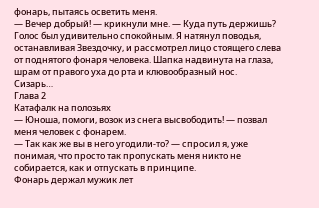фонарь, пытаясь осветить меня.
— Вечер добрый! — крикнули мне. — Куда путь держишь?
Голос был удивительно спокойным. Я натянул поводья, останавливая Звездочку, и рассмотрел лицо стоящего слева от поднятого фонаря человека. Шапка надвинута на глаза, шрам от правого уха до рта и клювообразный нос.
Сизарь…
Глава 2
Катафалк на полозьях
— Юноша, помоги, возок из снега высвободить! — позвал меня человек с фонарем.
— Так как же вы в него угодили-то? — спросил я, уже понимая, что просто так пропускать меня никто не собирается, как и отпускать в принципе.
Фонарь держал мужик лет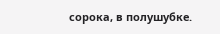сорока, в полушубке.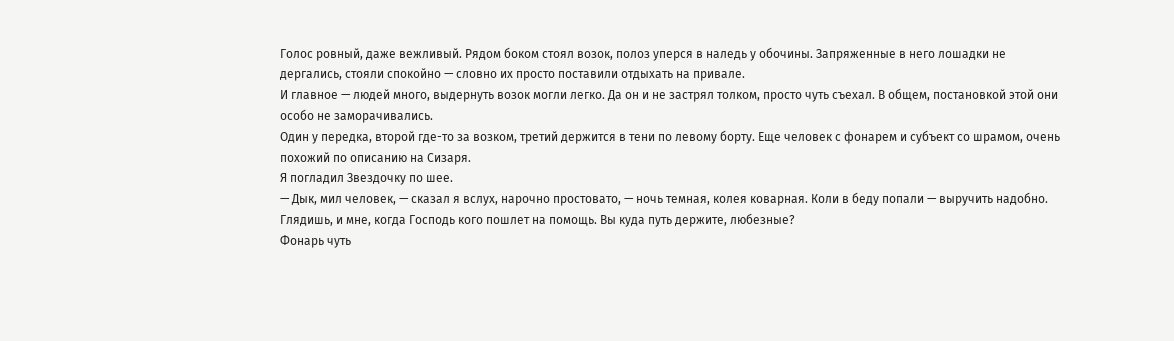Голос ровный, даже вежливый. Рядом боком стоял возок, полоз уперся в наледь у обочины. Запряженные в него лошадки не дергались, стояли спокойно — словно их просто поставили отдыхать на привале.
И главное — людей много, выдернуть возок могли легко. Да он и не застрял толком, просто чуть съехал. В общем, постановкой этой они особо не заморачивались.
Один у передка, второй где-то за возком, третий держится в тени по левому борту. Еще человек с фонарем и субъект со шрамом, очень похожий по описанию на Сизаря.
Я погладил Звездочку по шее.
— Дык, мил человек, — сказал я вслух, нарочно простовато, — ночь темная, колея коварная. Коли в беду попали — выручить надобно. Глядишь, и мне, когда Господь кого пошлет на помощь. Вы куда путь держите, любезные?
Фонарь чуть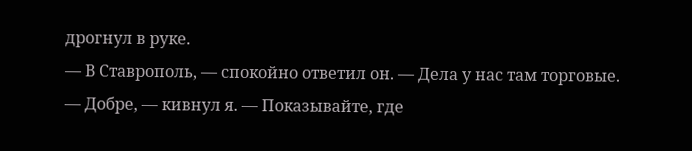дрогнул в руке.
— В Ставрополь, — спокойно ответил он. — Дела у нас там торговые.
— Добре, — кивнул я. — Показывайте, где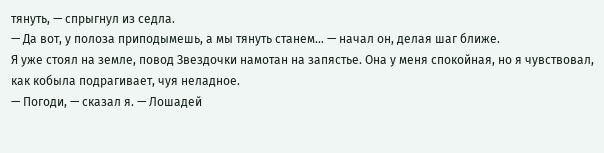тянуть, — спрыгнул из седла.
— Да вот, у полоза приподымешь, а мы тянуть станем… — начал он, делая шаг ближе.
Я уже стоял на земле, повод Звездочки намотан на запястье. Она у меня спокойная, но я чувствовал, как кобыла подрагивает, чуя неладное.
— Погоди, — сказал я. — Лошадей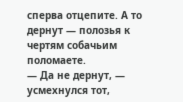сперва отцепите. А то дернут — полозья к чертям собачьим поломаете.
— Да не дернут, — усмехнулся тот,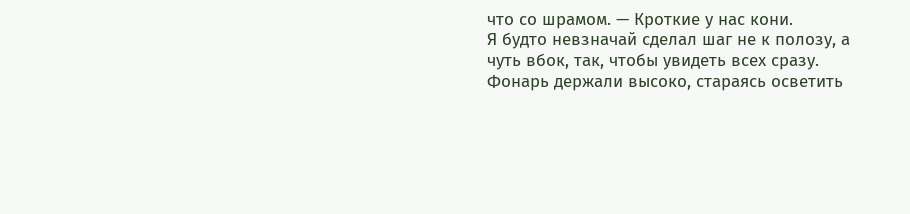что со шрамом. — Кроткие у нас кони.
Я будто невзначай сделал шаг не к полозу, а чуть вбок, так, чтобы увидеть всех сразу. Фонарь держали высоко, стараясь осветить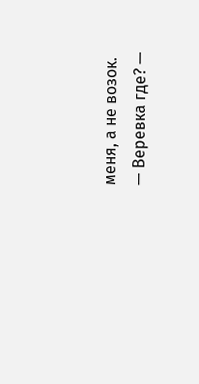меня, а не возок.
— Веревка где? —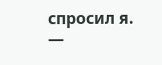спросил я.
—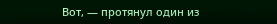Вот, — протянул один из